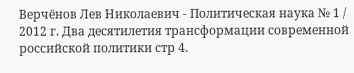Верчёнов Лев Николаевич - Политическая наука № 1 / 2012 г. Два десятилетия трансформации современной российской политики стр 4.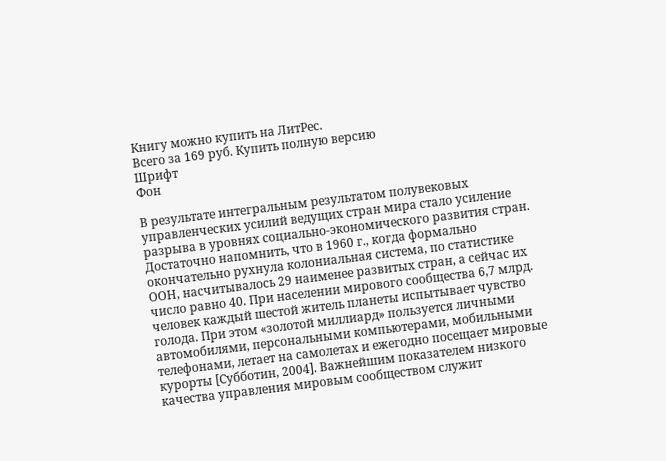Книгу можно купить на ЛитРес.
Всего за 169 руб. Купить полную версию
Шрифт
Фон

В результате интегральным результатом полувековых управленческих усилий ведущих стран мира стало усиление разрыва в уровнях социально-экономического развития стран. Достаточно напомнить, что в 1960 г., когда формально окончательно рухнула колониальная система, по статистике ООН, насчитывалось 29 наименее развитых стран, а сейчас их число равно 40. При населении мирового сообщества 6,7 млрд. человек каждый шестой житель планеты испытывает чувство голода. При этом «золотой миллиард» пользуется личными автомобилями, персональными компьютерами, мобильными телефонами, летает на самолетах и ежегодно посещает мировые курорты [Субботин, 2004]. Важнейшим показателем низкого качества управления мировым сообществом служит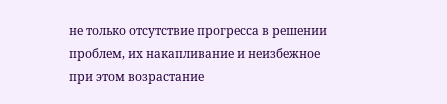не только отсутствие прогресса в решении проблем, их накапливание и неизбежное при этом возрастание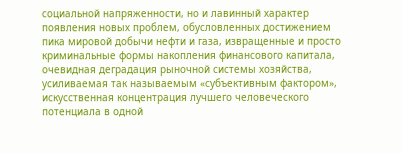социальной напряженности, но и лавинный характер появления новых проблем, обусловленных достижением пика мировой добычи нефти и газа, извращенные и просто криминальные формы накопления финансового капитала, очевидная деградация рыночной системы хозяйства, усиливаемая так называемым «субъективным фактором», искусственная концентрация лучшего человеческого потенциала в одной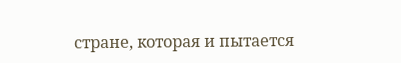стране, которая и пытается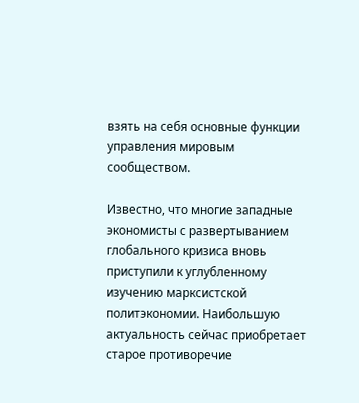взять на себя основные функции управления мировым сообществом.

Известно, что многие западные экономисты с развертыванием глобального кризиса вновь приступили к углубленному изучению марксистской политэкономии. Наибольшую актуальность сейчас приобретает старое противоречие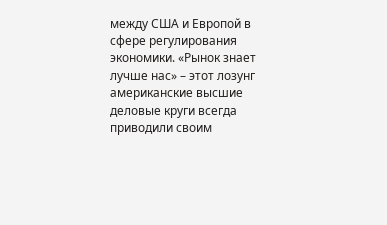между США и Европой в сфере регулирования экономики. «Рынок знает лучше нас» – этот лозунг американские высшие деловые круги всегда приводили своим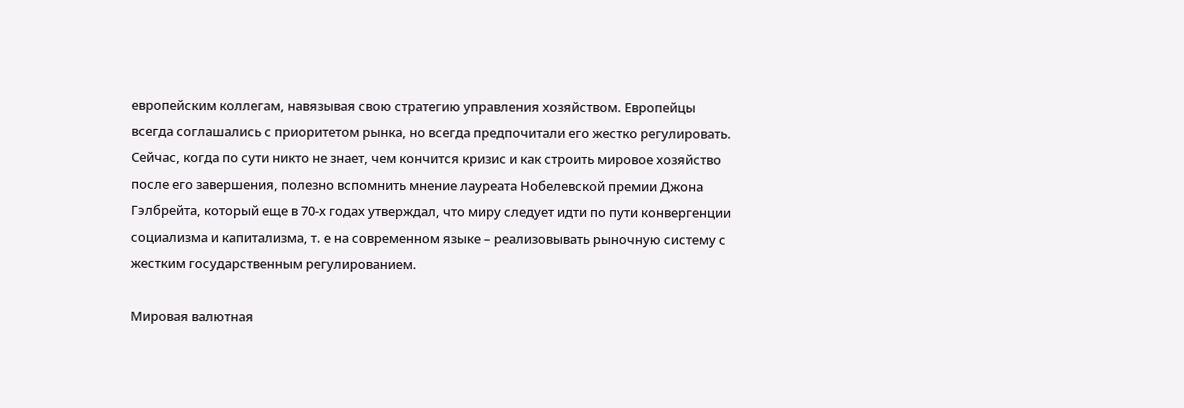европейским коллегам, навязывая свою стратегию управления хозяйством. Европейцы всегда соглашались с приоритетом рынка, но всегда предпочитали его жестко регулировать. Сейчас, когда по сути никто не знает, чем кончится кризис и как строить мировое хозяйство после его завершения, полезно вспомнить мнение лауреата Нобелевской премии Джона Гэлбрейта, который еще в 70-х годах утверждал, что миру следует идти по пути конвергенции социализма и капитализма, т. е на современном языке – реализовывать рыночную систему с жестким государственным регулированием.

Мировая валютная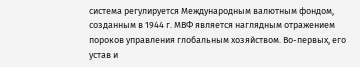система регулируется Международным валютным фондом, созданным в 1944 г. МВФ является наглядным отражением пороков управления глобальным хозяйством. Во-первых, его устав и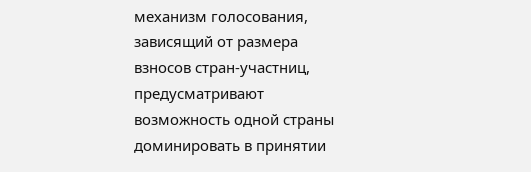механизм голосования, зависящий от размера взносов стран-участниц, предусматривают возможность одной страны доминировать в принятии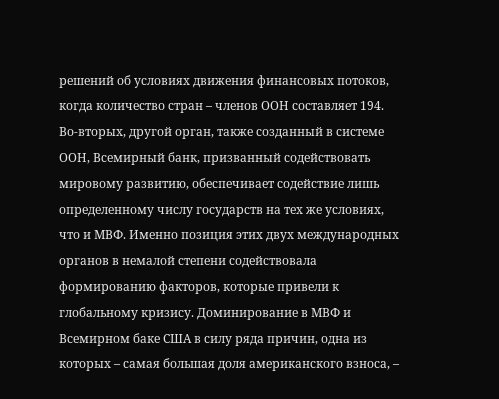решений об условиях движения финансовых потоков, когда количество стран – членов ООН составляет 194. Во-вторых, другой орган, также созданный в системе ООН, Всемирный банк, призванный содействовать мировому развитию, обеспечивает содействие лишь определенному числу государств на тех же условиях, что и МВФ. Именно позиция этих двух международных органов в немалой степени содействовала формированию факторов, которые привели к глобальному кризису. Доминирование в МВФ и Всемирном баке США в силу ряда причин, одна из которых – самая большая доля американского взноса, –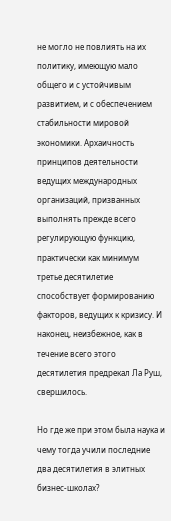не могло не повлиять на их политику, имеющую мало общего и с устойчивым развитием, и с обеспечением стабильности мировой экономики. Архаичность принципов деятельности ведущих международных организаций, призванных выполнять прежде всего регулирующую функцию, практически как минимум третье десятилетие способствует формированию факторов, ведущих к кризису. И наконец, неизбежное, как в течение всего этого десятилетия предрекал Ла Руш, свершилось.

Но где же при этом была наука и чему тогда учили последние два десятилетия в элитных бизнес-школах?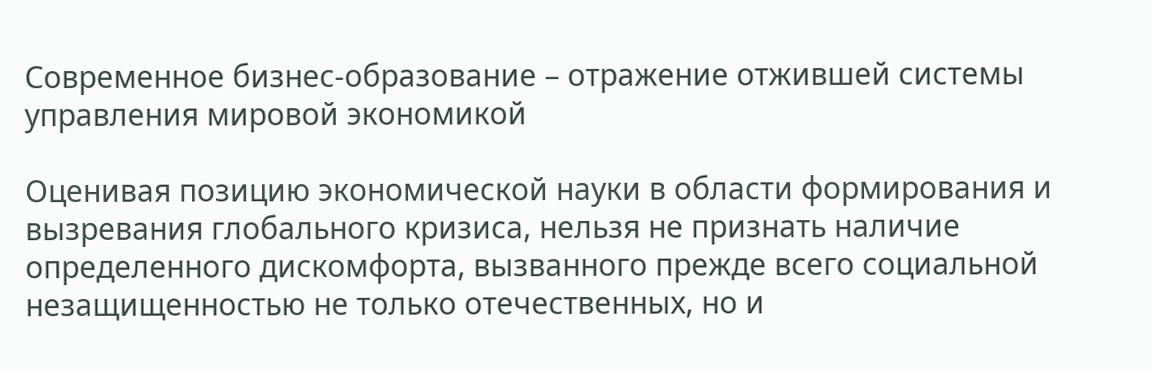Современное бизнес-образование – отражение отжившей системы управления мировой экономикой

Оценивая позицию экономической науки в области формирования и вызревания глобального кризиса, нельзя не признать наличие определенного дискомфорта, вызванного прежде всего социальной незащищенностью не только отечественных, но и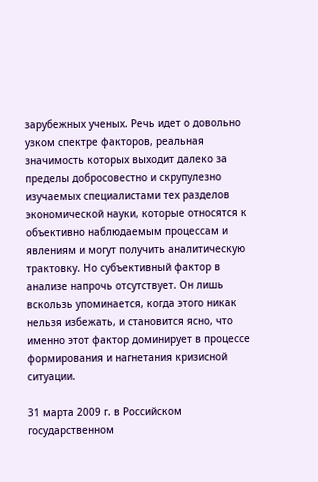зарубежных ученых. Речь идет о довольно узком спектре факторов, реальная значимость которых выходит далеко за пределы добросовестно и скрупулезно изучаемых специалистами тех разделов экономической науки, которые относятся к объективно наблюдаемым процессам и явлениям и могут получить аналитическую трактовку. Но субъективный фактор в анализе напрочь отсутствует. Он лишь вскользь упоминается, когда этого никак нельзя избежать, и становится ясно, что именно этот фактор доминирует в процессе формирования и нагнетания кризисной ситуации.

31 марта 2009 г. в Российском государственном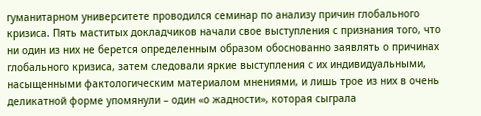гуманитарном университете проводился семинар по анализу причин глобального кризиса. Пять маститых докладчиков начали свое выступления с признания того, что ни один из них не берется определенным образом обоснованно заявлять о причинах глобального кризиса, затем следовали яркие выступления с их индивидуальными, насыщенными фактологическим материалом мнениями, и лишь трое из них в очень деликатной форме упомянули – один «о жадности», которая сыграла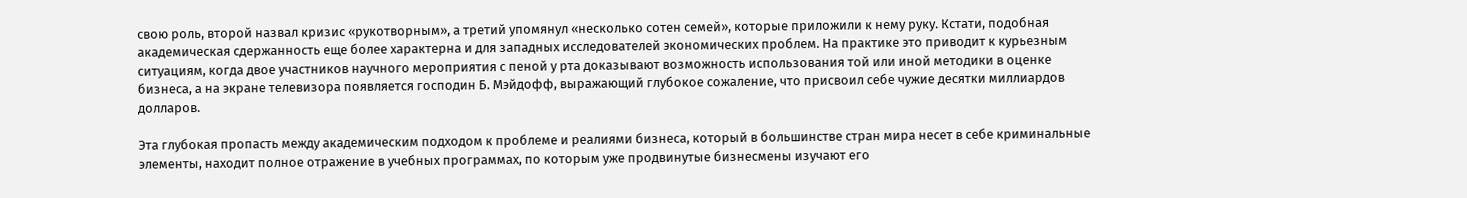свою роль, второй назвал кризис «рукотворным», а третий упомянул «несколько сотен семей», которые приложили к нему руку. Кстати, подобная академическая сдержанность еще более характерна и для западных исследователей экономических проблем. На практике это приводит к курьезным ситуациям, когда двое участников научного мероприятия с пеной у рта доказывают возможность использования той или иной методики в оценке бизнеса, а на экране телевизора появляется господин Б. Мэйдофф, выражающий глубокое сожаление, что присвоил себе чужие десятки миллиардов долларов.

Эта глубокая пропасть между академическим подходом к проблеме и реалиями бизнеса, который в большинстве стран мира несет в себе криминальные элементы, находит полное отражение в учебных программах, по которым уже продвинутые бизнесмены изучают его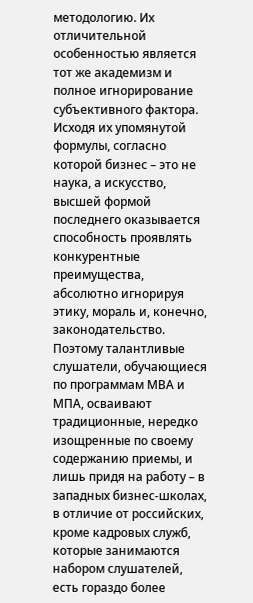методологию. Их отличительной особенностью является тот же академизм и полное игнорирование субъективного фактора. Исходя их упомянутой формулы, согласно которой бизнес – это не наука, а искусство, высшей формой последнего оказывается способность проявлять конкурентные преимущества, абсолютно игнорируя этику, мораль и, конечно, законодательство. Поэтому талантливые слушатели, обучающиеся по программам МВА и МПА, осваивают традиционные, нередко изощренные по своему содержанию приемы, и лишь придя на работу – в западных бизнес-школах, в отличие от российских, кроме кадровых служб, которые занимаются набором слушателей, есть гораздо более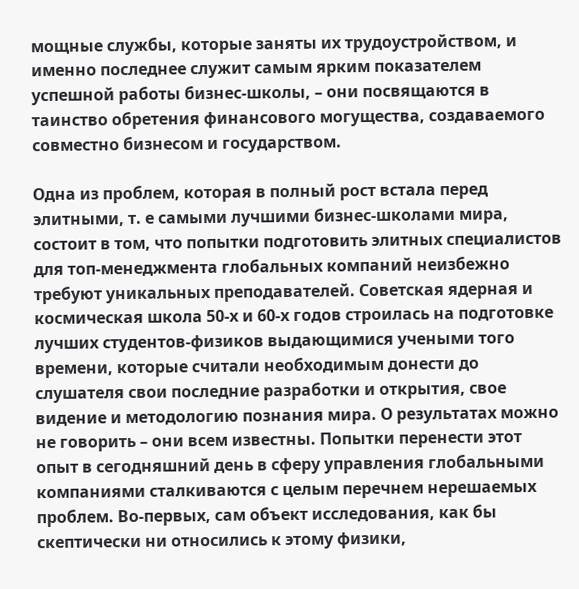мощные службы, которые заняты их трудоустройством, и именно последнее служит самым ярким показателем успешной работы бизнес-школы, – они посвящаются в таинство обретения финансового могущества, создаваемого совместно бизнесом и государством.

Одна из проблем, которая в полный рост встала перед элитными, т. е самыми лучшими бизнес-школами мира, состоит в том, что попытки подготовить элитных специалистов для топ-менеджмента глобальных компаний неизбежно требуют уникальных преподавателей. Советская ядерная и космическая школа 50-х и 60-х годов строилась на подготовке лучших студентов-физиков выдающимися учеными того времени, которые считали необходимым донести до слушателя свои последние разработки и открытия, свое видение и методологию познания мира. О результатах можно не говорить – они всем известны. Попытки перенести этот опыт в сегодняшний день в сферу управления глобальными компаниями сталкиваются с целым перечнем нерешаемых проблем. Во-первых, сам объект исследования, как бы скептически ни относились к этому физики,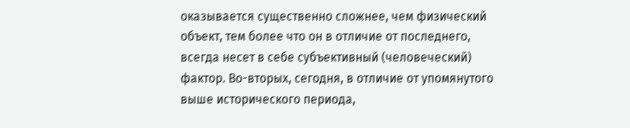оказывается существенно сложнее, чем физический объект, тем более что он в отличие от последнего, всегда несет в себе субъективный (человеческий) фактор. Во-вторых, сегодня, в отличие от упомянутого выше исторического периода,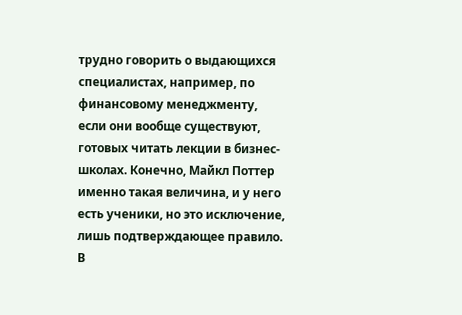трудно говорить о выдающихся специалистах, например, по финансовому менеджменту, если они вообще существуют, готовых читать лекции в бизнес-школах. Конечно, Майкл Поттер именно такая величина, и у него есть ученики, но это исключение, лишь подтверждающее правило. В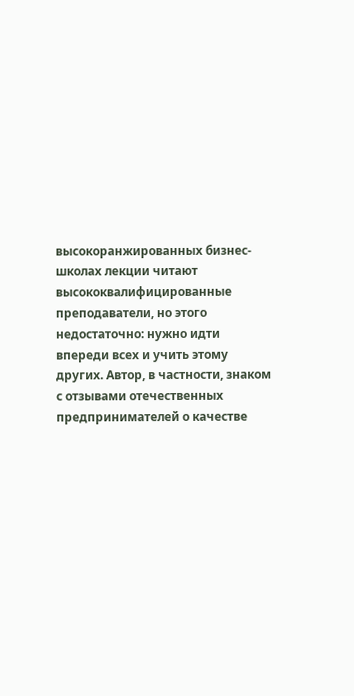высокоранжированных бизнес-школах лекции читают высококвалифицированные преподаватели, но этого недостаточно: нужно идти впереди всех и учить этому других. Автор, в частности, знаком с отзывами отечественных предпринимателей о качестве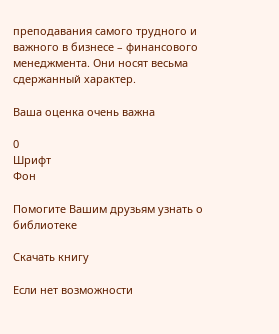преподавания самого трудного и важного в бизнесе – финансового менеджмента. Они носят весьма сдержанный характер.

Ваша оценка очень важна

0
Шрифт
Фон

Помогите Вашим друзьям узнать о библиотеке

Скачать книгу

Если нет возможности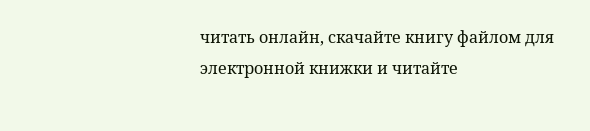читать онлайн, скачайте книгу файлом для электронной книжки и читайте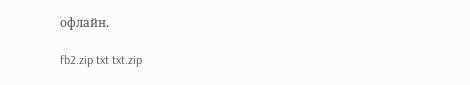офлайн.

fb2.zip txt txt.zip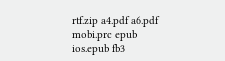rtf.zip a4.pdf a6.pdf mobi.prc epub ios.epub fb3